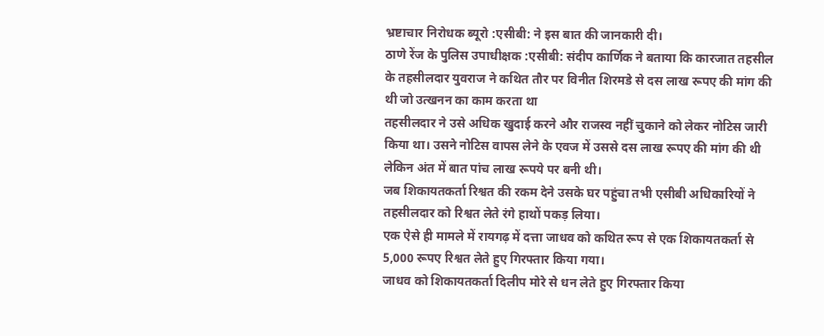भ्रष्टाचार निरोधक ब्यूरो :एसीबी: ने इस बात की जानकारी दी।
ठाणे रेंज के पुलिस उपाधीक्षक :एसीबी: संदीप कार्णिक ने बताया कि कारजात तहसील के तहसीलदार युवराज ने कथित तौर पर विनीत शिरमडे से दस लाख रूपए की मांग की थी जो उत्खनन का काम करता था
तहसीलदार ने उसे अधिक खुदाई करने और राजस्व नहीं चुकाने को लेकर नोटिस जारी किया था। उसने नोटिस वापस लेने के एवज में उससे दस लाख रूपए की मांग की थी लेकिन अंत में बात पांच लाख रूपये पर बनी थी।
जब शिकायतकर्ता रिश्वत की रकम देने उसके घर पहुंचा तभी एसीबी अधिकारियों ने तहसीलदार को रिश्वत लेते रंगे हाथों पकड़ लिया।
एक ऐसे ही मामले में रायगढ़ में दत्ता जाधव को कथित रूप से एक शिकायतकर्ता से 5,000 रूपए रिश्वत लेते हुए गिरफ्तार किया गया।
जाधव को शिकायतकर्ता दिलीप मोरे से धन लेते हुए गिरफ्तार किया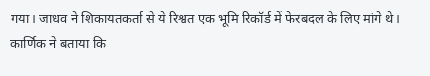गया। जाधव ने शिकायतकर्ता से ये रिश्वत एक भूमि रिकॉर्ड में फेरबदल के लिए मांगे थे।
कार्णिक ने बताया कि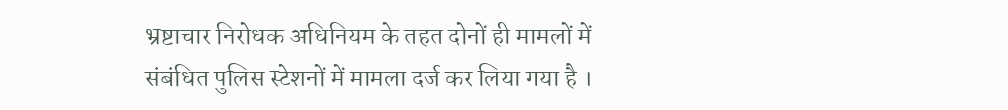भ्रष्टाचार निरोधक अधिनियम के तहत दोनों ही मामलों में संबंधित पुलिस स्टेशनों में मामला दर्ज कर लिया गया है ।